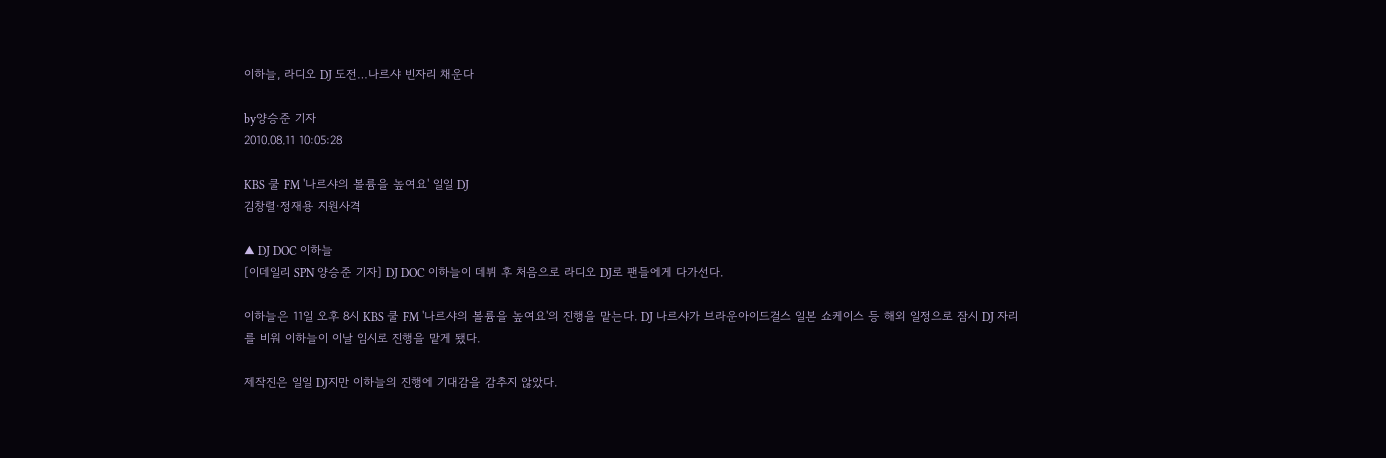이하늘, 라디오 DJ 도전…나르샤 빈자리 채운다

by양승준 기자
2010.08.11 10:05:28

KBS 쿨 FM '나르샤의 볼륨을 높여요' 일일 DJ
김창렬·정재용 지원사격

▲ DJ DOC 이하늘
[이데일리 SPN 양승준 기자] DJ DOC 이하늘이 데뷔 후 처음으로 라디오 DJ로 팬들에게 다가선다.

이하늘은 11일 오후 8시 KBS 쿨 FM '나르샤의 볼륨을 높여요'의 진행을 맡는다. DJ 나르샤가 브라운아이드걸스 일본 쇼케이스 등 해외 일정으로 잠시 DJ 자리를 비워 이하늘이 이날 임시로 진행을 맡게 됐다.

제작진은 일일 DJ지만 이하늘의 진행에 기대감을 감추지 않았다.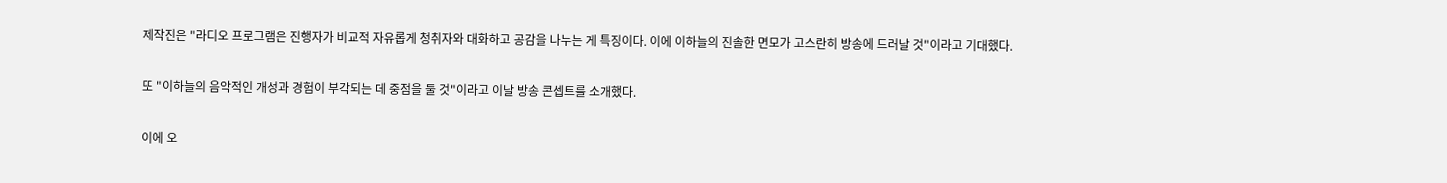제작진은 "라디오 프로그램은 진행자가 비교적 자유롭게 청취자와 대화하고 공감을 나누는 게 특징이다. 이에 이하늘의 진솔한 면모가 고스란히 방송에 드러날 것"이라고 기대했다.

또 "이하늘의 음악적인 개성과 경험이 부각되는 데 중점을 둘 것"이라고 이날 방송 콘셉트를 소개했다.

이에 오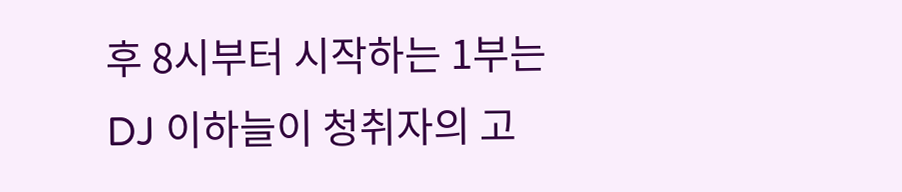후 8시부터 시작하는 1부는 DJ 이하늘이 청취자의 고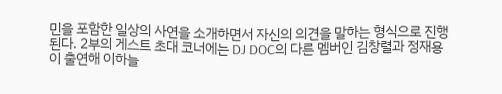민을 포함한 일상의 사연을 소개하면서 자신의 의견을 말하는 형식으로 진행된다. 2부의 게스트 초대 코너에는 DJ DOC의 다른 멤버인 김창렬과 정재용이 출연해 이하늘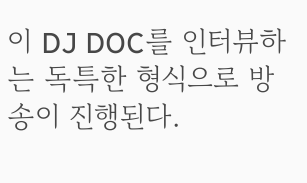이 DJ DOC를 인터뷰하는 독특한 형식으로 방송이 진행된다.